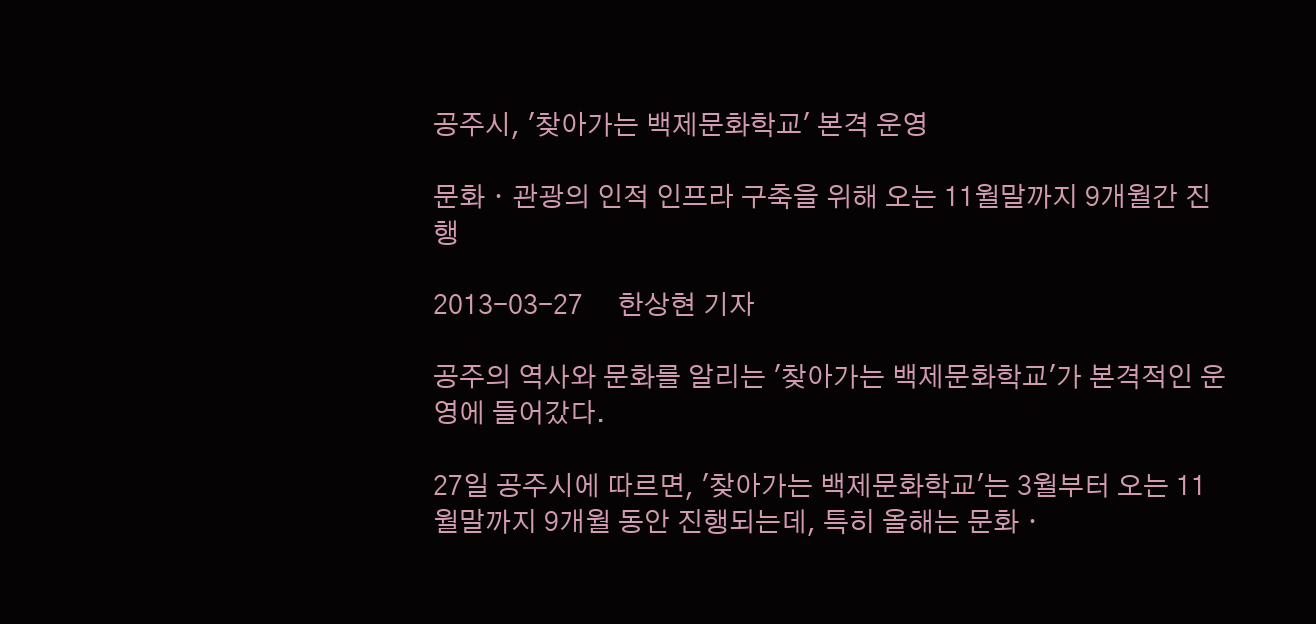공주시, '찾아가는 백제문화학교' 본격 운영

문화ㆍ관광의 인적 인프라 구축을 위해 오는 11월말까지 9개월간 진행

2013-03-27     한상현 기자

공주의 역사와 문화를 알리는 '찾아가는 백제문화학교'가 본격적인 운영에 들어갔다.

27일 공주시에 따르면, '찾아가는 백제문화학교'는 3월부터 오는 11월말까지 9개월 동안 진행되는데, 특히 올해는 문화ㆍ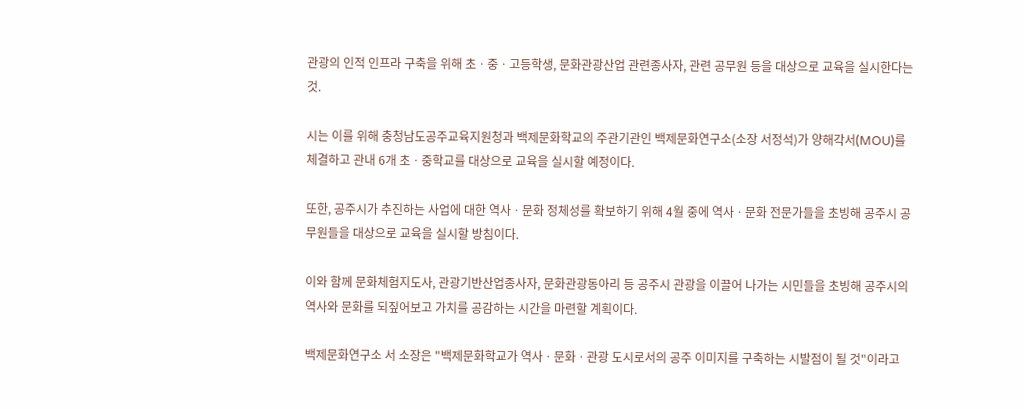관광의 인적 인프라 구축을 위해 초ㆍ중ㆍ고등학생, 문화관광산업 관련종사자, 관련 공무원 등을 대상으로 교육을 실시한다는 것.

시는 이를 위해 충청남도공주교육지원청과 백제문화학교의 주관기관인 백제문화연구소(소장 서정석)가 양해각서(MOU)를 체결하고 관내 6개 초ㆍ중학교를 대상으로 교육을 실시할 예정이다.

또한, 공주시가 추진하는 사업에 대한 역사ㆍ문화 정체성를 확보하기 위해 4월 중에 역사ㆍ문화 전문가들을 초빙해 공주시 공무원들을 대상으로 교육을 실시할 방침이다.

이와 함께 문화체험지도사, 관광기반산업종사자, 문화관광동아리 등 공주시 관광을 이끌어 나가는 시민들을 초빙해 공주시의 역사와 문화를 되짚어보고 가치를 공감하는 시간을 마련할 계획이다.

백제문화연구소 서 소장은 "백제문화학교가 역사ㆍ문화ㆍ관광 도시로서의 공주 이미지를 구축하는 시발점이 될 것"이라고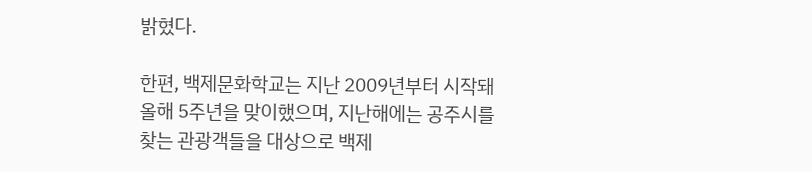밝혔다.

한편, 백제문화학교는 지난 2009년부터 시작돼 올해 5주년을 맞이했으며, 지난해에는 공주시를 찾는 관광객들을 대상으로 백제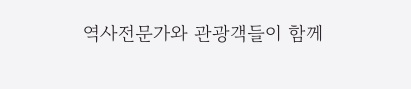역사전문가와 관광객들이 함께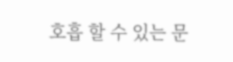호흡 할 수 있는 문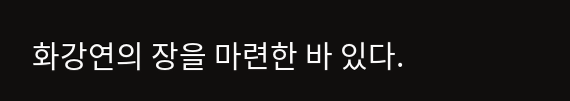화강연의 장을 마련한 바 있다.